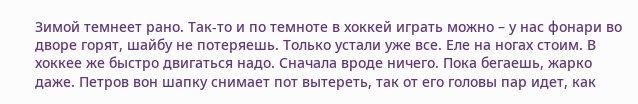Зимой темнеет рано. Так-то и по темноте в хоккей играть можно – у нас фонари во дворе горят, шайбу не потеряешь. Только устали уже все. Еле на ногах стоим. В хоккее же быстро двигаться надо. Сначала вроде ничего. Пока бегаешь, жарко даже. Петров вон шапку снимает пот вытереть, так от его головы пар идет, как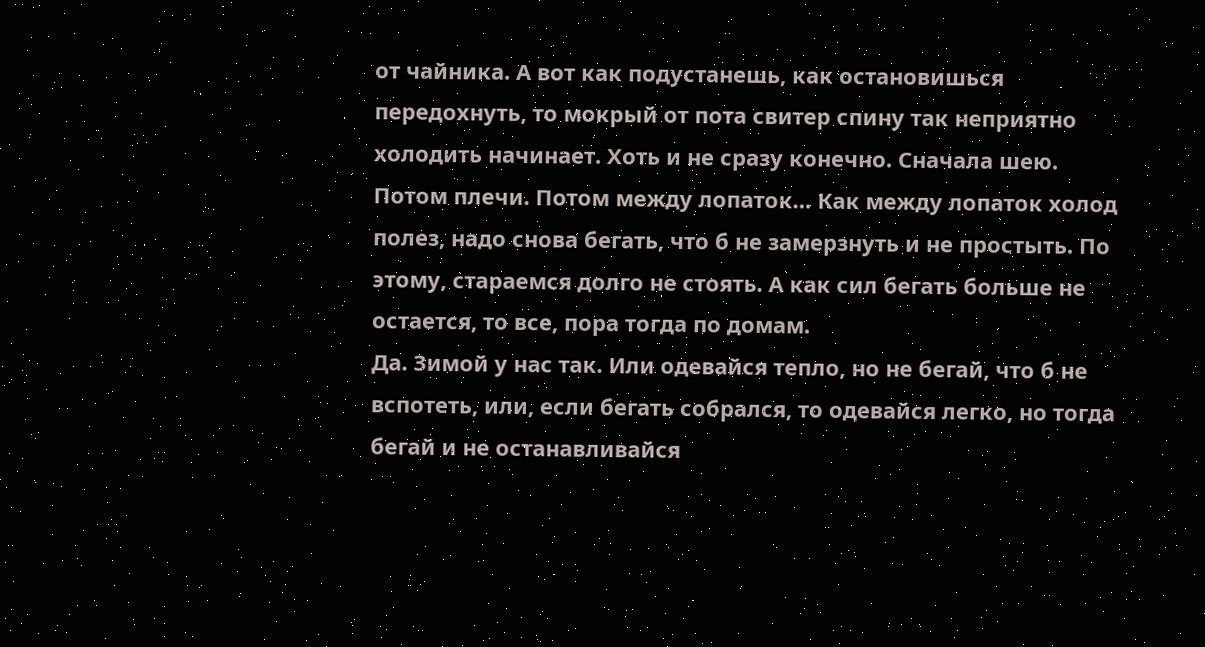от чайника. А вот как подустанешь, как остановишься передохнуть, то мокрый от пота свитер спину так неприятно холодить начинает. Хоть и не сразу конечно. Сначала шею. Потом плечи. Потом между лопаток… Как между лопаток холод полез, надо снова бегать, что б не замерзнуть и не простыть. По этому, стараемся долго не стоять. А как сил бегать больше не остается, то все, пора тогда по домам.
Да. Зимой у нас так. Или одевайся тепло, но не бегай, что б не вспотеть, или, если бегать собрался, то одевайся легко, но тогда бегай и не останавливайся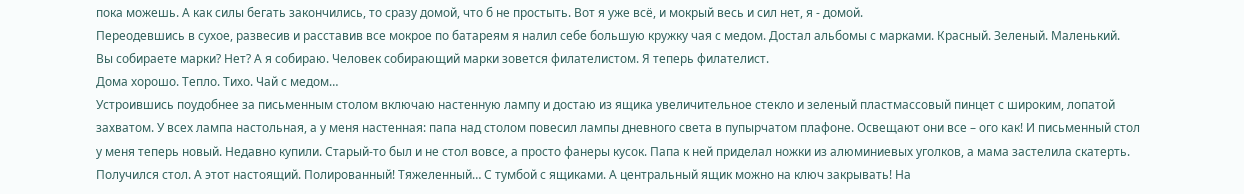пока можешь. А как силы бегать закончились, то сразу домой, что б не простыть. Вот я уже всё, и мокрый весь и сил нет, я - домой.
Переодевшись в сухое, развесив и расставив все мокрое по батареям я налил себе большую кружку чая с медом. Достал альбомы с марками. Красный. Зеленый. Маленький.
Вы собираете марки? Нет? А я собираю. Человек собирающий марки зовется филателистом. Я теперь филателист.
Дома хорошо. Тепло. Тихо. Чай с медом…
Устроившись поудобнее за письменным столом включаю настенную лампу и достаю из ящика увеличительное стекло и зеленый пластмассовый пинцет с широким, лопатой захватом. У всех лампа настольная, а у меня настенная: папа над столом повесил лампы дневного света в пупырчатом плафоне. Освещают они все – ого как! И письменный стол у меня теперь новый. Недавно купили. Старый-то был и не стол вовсе, а просто фанеры кусок. Папа к ней приделал ножки из алюминиевых уголков, а мама застелила скатерть. Получился стол. А этот настоящий. Полированный! Тяжеленный… С тумбой с ящиками. А центральный ящик можно на ключ закрывать! На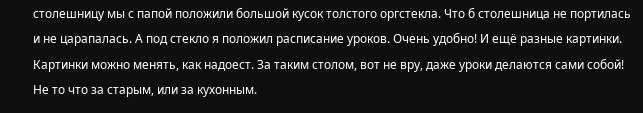столешницу мы с папой положили большой кусок толстого оргстекла. Что б столешница не портилась и не царапалась. А под стекло я положил расписание уроков. Очень удобно! И ещё разные картинки. Картинки можно менять, как надоест. За таким столом, вот не вру, даже уроки делаются сами собой! Не то что за старым, или за кухонным.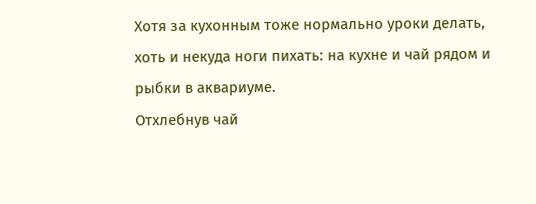Хотя за кухонным тоже нормально уроки делать, хоть и некуда ноги пихать: на кухне и чай рядом и рыбки в аквариуме.
Отхлебнув чай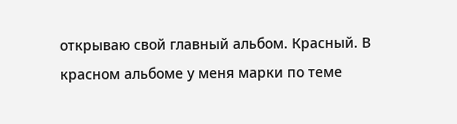открываю свой главный альбом. Красный. В красном альбоме у меня марки по теме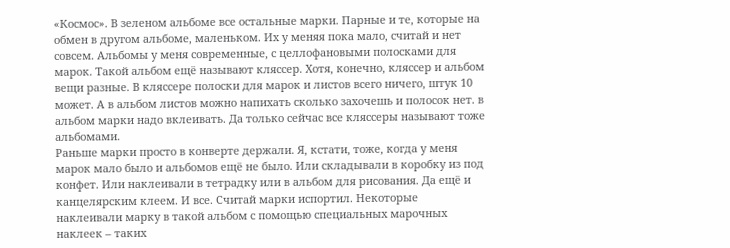«Космос». В зеленом альбоме все остальные марки. Парные и те, которые на обмен в другом альбоме, маленьком. Их у меняя пока мало, считай и нет совсем. Альбомы у меня современные, с целлофановыми полосками для марок. Такой альбом ещё называют кляссер. Хотя, конечно, кляссер и альбом вещи разные. В кляссере полоски для марок и листов всего ничего, штук 10 может. А в альбом листов можно напихать сколько захочешь и полосок нет. в альбом марки надо вклеивать. Да только сейчас все кляссеры называют тоже альбомами.
Раньше марки просто в конверте держали. Я, кстати, тоже, когда у меня марок мало было и альбомов ещё не было. Или складывали в коробку из под конфет. Или наклеивали в тетрадку или в альбом для рисования. Да ещё и канцелярским клеем. И все. Считай марки испортил. Некоторые наклеивали марку в такой альбом с помощью специальных марочных наклеек – таких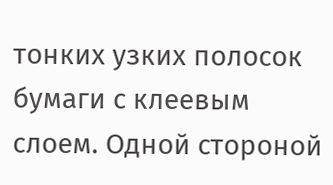тонких узких полосок бумаги с клеевым слоем. Одной стороной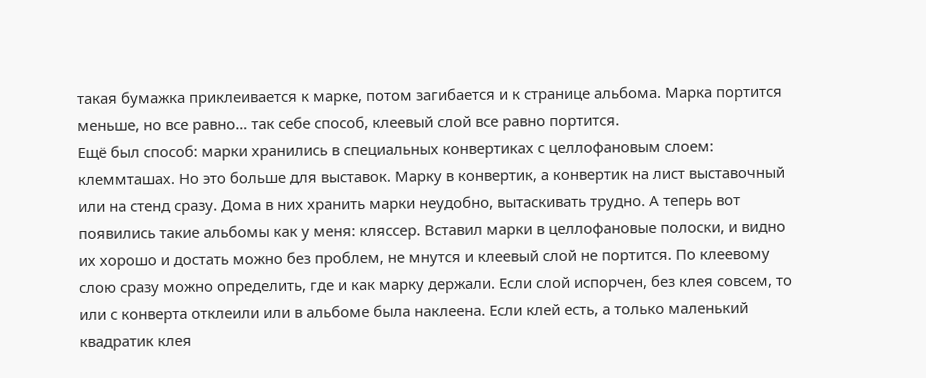такая бумажка приклеивается к марке, потом загибается и к странице альбома. Марка портится меньше, но все равно… так себе способ, клеевый слой все равно портится.
Ещё был способ: марки хранились в специальных конвертиках с целлофановым слоем: клеммташах. Но это больше для выставок. Марку в конвертик, а конвертик на лист выставочный или на стенд сразу. Дома в них хранить марки неудобно, вытаскивать трудно. А теперь вот появились такие альбомы как у меня: кляссер. Вставил марки в целлофановые полоски, и видно их хорошо и достать можно без проблем, не мнутся и клеевый слой не портится. По клеевому слою сразу можно определить, где и как марку держали. Если слой испорчен, без клея совсем, то или с конверта отклеили или в альбоме была наклеена. Если клей есть, а только маленький квадратик клея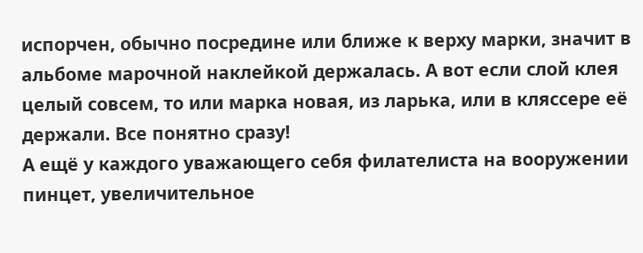испорчен, обычно посредине или ближе к верху марки, значит в альбоме марочной наклейкой держалась. А вот если слой клея целый совсем, то или марка новая, из ларька, или в кляссере её держали. Все понятно сразу!
А ещё у каждого уважающего себя филателиста на вооружении пинцет, увеличительное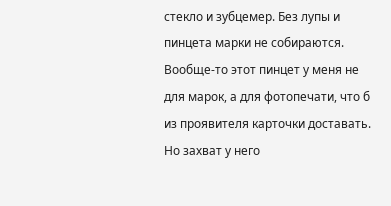стекло и зубцемер. Без лупы и пинцета марки не собираются. Вообще-то этот пинцет у меня не для марок, а для фотопечати, что б из проявителя карточки доставать. Но захват у него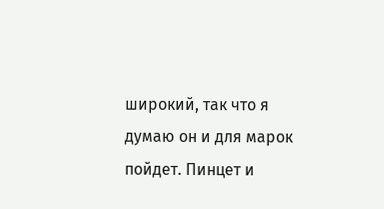широкий, так что я думаю он и для марок пойдет. Пинцет и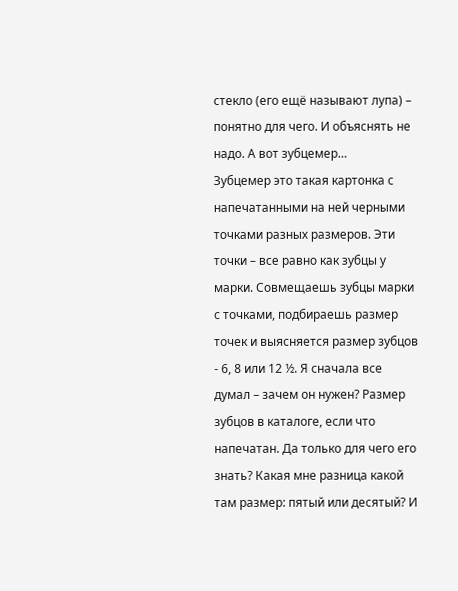стекло (его ещё называют лупа) – понятно для чего. И объяснять не надо. А вот зубцемер…
Зубцемер это такая картонка с напечатанными на ней черными точками разных размеров. Эти точки – все равно как зубцы у марки. Совмещаешь зубцы марки с точками, подбираешь размер точек и выясняется размер зубцов - 6, 8 или 12 ½. Я сначала все думал – зачем он нужен? Размер зубцов в каталоге, если что напечатан. Да только для чего его знать? Какая мне разница какой там размер: пятый или десятый? И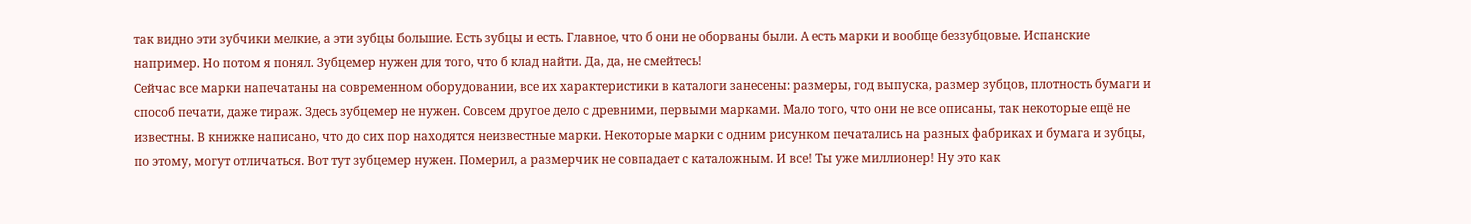так видно эти зубчики мелкие, а эти зубцы большие. Есть зубцы и есть. Главное, что б они не оборваны были. А есть марки и вообще беззубцовые. Испанские например. Но потом я понял. Зубцемер нужен для того, что б клад найти. Да, да, не смейтесь!
Сейчас все марки напечатаны на современном оборудовании, все их характеристики в каталоги занесены: размеры, год выпуска, размер зубцов, плотность бумаги и способ печати, даже тираж. Здесь зубцемер не нужен. Совсем другое дело с древними, первыми марками. Мало того, что они не все описаны, так некоторые ещё не известны. В книжке написано, что до сих пор находятся неизвестные марки. Некоторые марки с одним рисунком печатались на разных фабриках и бумага и зубцы, по этому, могут отличаться. Вот тут зубцемер нужен. Померил, а размерчик не совпадает с каталожным. И все! Ты уже миллионер! Ну это как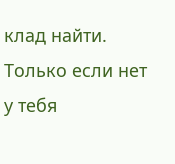клад найти. Только если нет у тебя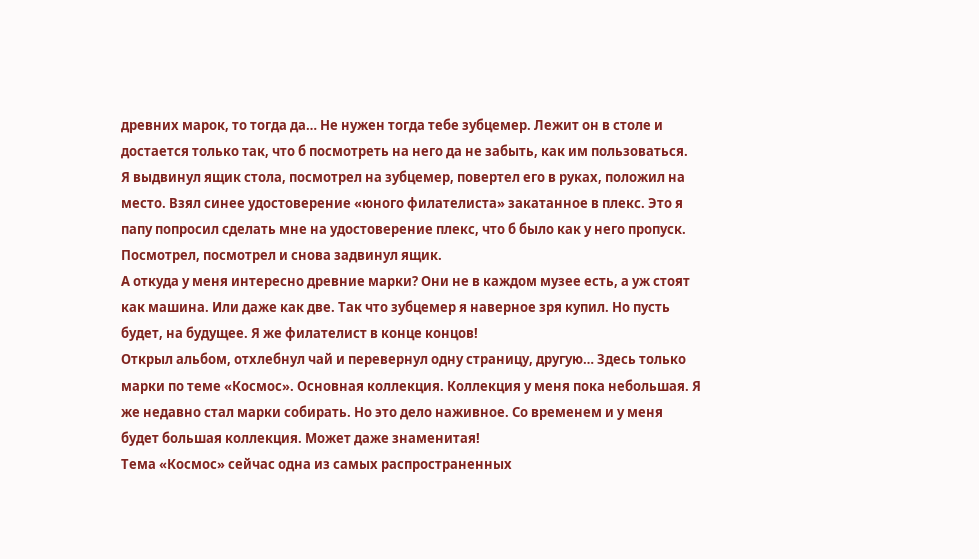древних марок, то тогда да… Не нужен тогда тебе зубцемер. Лежит он в столе и достается только так, что б посмотреть на него да не забыть, как им пользоваться.
Я выдвинул ящик стола, посмотрел на зубцемер, повертел его в руках, положил на место. Взял синее удостоверение «юного филателиста» закатанное в плекс. Это я папу попросил сделать мне на удостоверение плекс, что б было как у него пропуск. Посмотрел, посмотрел и снова задвинул ящик.
А откуда у меня интересно древние марки? Они не в каждом музее есть, а уж стоят как машина. Или даже как две. Так что зубцемер я наверное зря купил. Но пусть будет, на будущее. Я же филателист в конце концов!
Открыл альбом, отхлебнул чай и перевернул одну страницу, другую… Здесь только марки по теме «Космос». Основная коллекция. Коллекция у меня пока небольшая. Я же недавно стал марки собирать. Но это дело наживное. Со временем и у меня будет большая коллекция. Может даже знаменитая!
Тема «Космос» сейчас одна из самых распространенных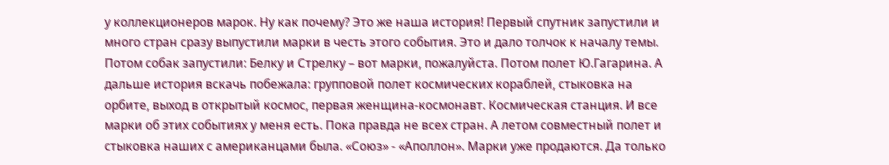у коллекционеров марок. Ну как почему? Это же наша история! Первый спутник запустили и много стран сразу выпустили марки в честь этого события. Это и дало толчок к началу темы. Потом собак запустили: Белку и Стрелку – вот марки, пожалуйста. Потом полет Ю.Гагарина. А дальше история вскачь побежала: групповой полет космических кораблей, стыковка на орбите, выход в открытый космос, первая женщина-космонавт. Космическая станция. И все марки об этих событиях у меня есть. Пока правда не всех стран. А летом совместный полет и стыковка наших с американцами была. «Союз» - «Аполлон». Марки уже продаются. Да только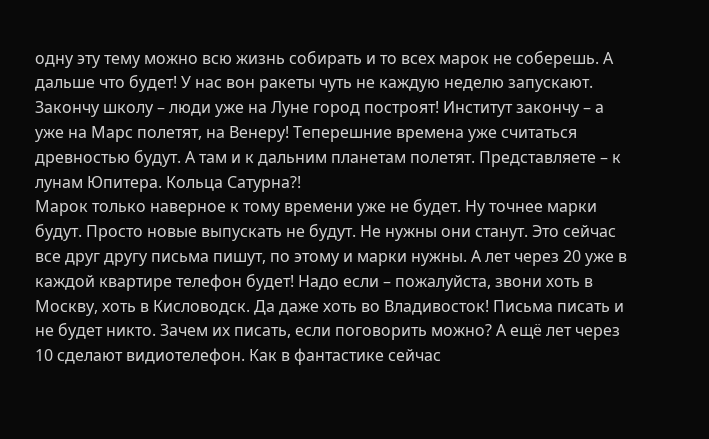одну эту тему можно всю жизнь собирать и то всех марок не соберешь. А дальше что будет! У нас вон ракеты чуть не каждую неделю запускают. Закончу школу – люди уже на Луне город построят! Институт закончу – а уже на Марс полетят, на Венеру! Теперешние времена уже считаться древностью будут. А там и к дальним планетам полетят. Представляете – к лунам Юпитера. Кольца Сатурна?!
Марок только наверное к тому времени уже не будет. Ну точнее марки будут. Просто новые выпускать не будут. Не нужны они станут. Это сейчас все друг другу письма пишут, по этому и марки нужны. А лет через 20 уже в каждой квартире телефон будет! Надо если – пожалуйста, звони хоть в Москву, хоть в Кисловодск. Да даже хоть во Владивосток! Письма писать и не будет никто. Зачем их писать, если поговорить можно? А ещё лет через 10 сделают видиотелефон. Как в фантастике сейчас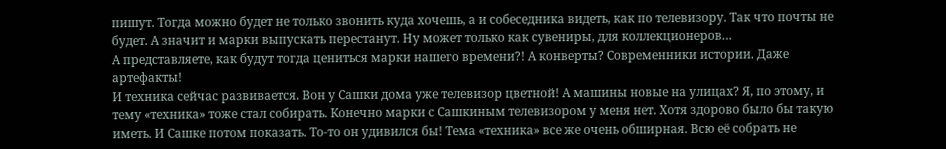пишут. Тогда можно будет не только звонить куда хочешь, а и собеседника видеть, как по телевизору. Так что почты не будет. А значит и марки выпускать перестанут. Ну может только как сувениры, для коллекционеров…
А представляете, как будут тогда цениться марки нашего времени?! А конверты? Современники истории. Даже артефакты!
И техника сейчас развивается. Вон у Сашки дома уже телевизор цветной! А машины новые на улицах? Я, по этому, и тему «техника» тоже стал собирать. Конечно марки с Сашкиным телевизором у меня нет. Хотя здорово было бы такую иметь. И Сашке потом показать. То-то он удивился бы! Тема «техника» все же очень обширная. Всю её собрать не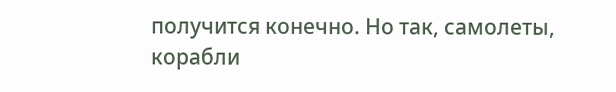получится конечно. Но так, самолеты, корабли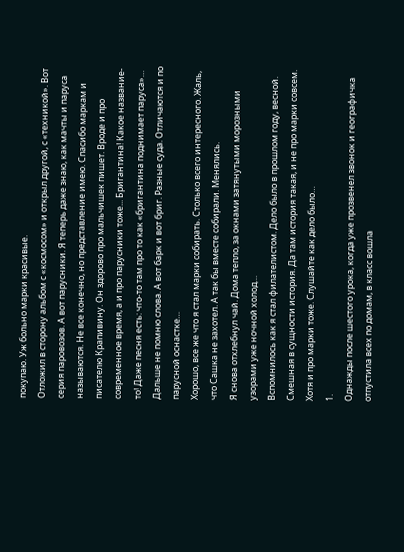покупаю. Уж больно марки красивые.
Отложил в сторону альбом с «космосом» и открыл другой, с «техникой». Вот серия паровозов. А вот парусники. Я теперь даже знаю, как мачты и паруса называются. Не все конечно, но представление имею. Спасибо маркам и писателю Крапивину. Он здорово про мальчишек пишет. Вроде и про современное время, а и про парусники тоже... Бригантина! Какое название-то! Даже песня есть: что-то там про то как «бригантина поднимает паруса»… Дальше не помню слова. А вот барк и вот бриг. Разные суда. Отличаются и по парусной оснастке…
Хорошо, все же что я стал марки собирать. Столько всего интересного. Жаль, что Сашка не захотел. А так бы вместе собирали. Менялись.
Я снова отхлебнул чай. Дома тепло, за окнами затянутыми морозными узорами уже ночной холод…
Вспомнилось как я стал филателистом. Дело было в прошлом году, весной. Смешная в сущности история. Да там история такая, и не про марки совсем. Хотя и про марки тоже. Слушайте как дело было…
1.
Однажды после шестого урока, когда уже прозвенел звонок и географичка отпустила всех по домам, в класс вошла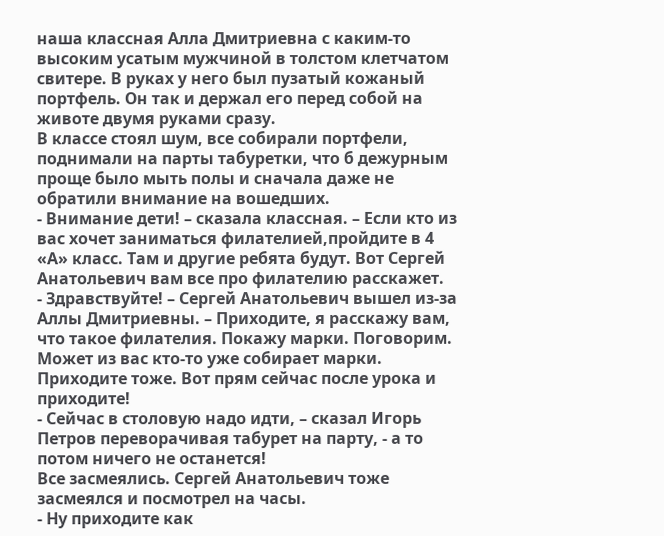наша классная Алла Дмитриевна с каким-то высоким усатым мужчиной в толстом клетчатом свитере. В руках у него был пузатый кожаный портфель. Он так и держал его перед собой на животе двумя руками сразу.
В классе стоял шум, все собирали портфели, поднимали на парты табуретки, что б дежурным проще было мыть полы и сначала даже не обратили внимание на вошедших.
- Внимание дети! – сказала классная. – Если кто из вас хочет заниматься филателией,пройдите в 4 «А» класс. Там и другие ребята будут. Вот Сергей Анатольевич вам все про филателию расскажет.
- Здравствуйте! – Сергей Анатольевич вышел из-за Аллы Дмитриевны. – Приходите, я расскажу вам, что такое филателия. Покажу марки. Поговорим. Может из вас кто-то уже собирает марки. Приходите тоже. Вот прям сейчас после урока и приходите!
- Сейчас в столовую надо идти, – сказал Игорь Петров переворачивая табурет на парту, - а то потом ничего не останется!
Все засмеялись. Сергей Анатольевич тоже засмеялся и посмотрел на часы.
- Ну приходите как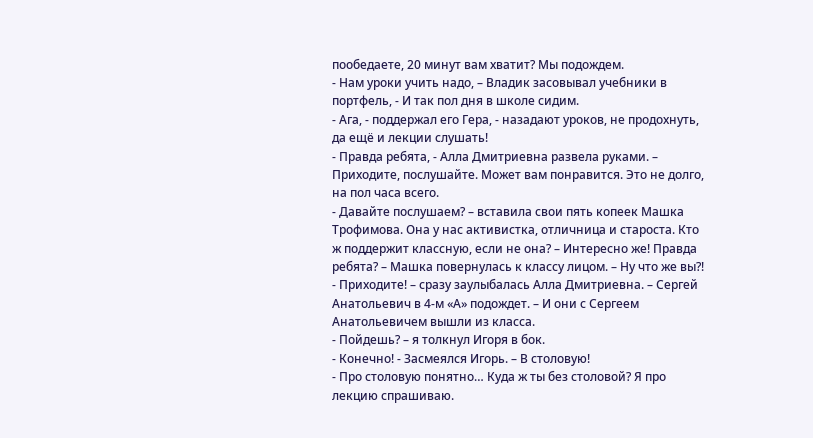пообедаете, 20 минут вам хватит? Мы подождем.
- Нам уроки учить надо, – Владик засовывал учебники в портфель, - И так пол дня в школе сидим.
- Ага, - поддержал его Гера, - назадают уроков, не продохнуть, да ещё и лекции слушать!
- Правда ребята, - Алла Дмитриевна развела руками. – Приходите, послушайте. Может вам понравится. Это не долго, на пол часа всего.
- Давайте послушаем? – вставила свои пять копеек Машка Трофимова. Она у нас активистка, отличница и староста. Кто ж поддержит классную, если не она? – Интересно же! Правда ребята? – Машка повернулась к классу лицом. – Ну что же вы?!
- Приходите! – сразу заулыбалась Алла Дмитриевна. – Сергей Анатольевич в 4-м «А» подождет. – И они с Сергеем Анатольевичем вышли из класса.
- Пойдешь? – я толкнул Игоря в бок.
- Конечно! - Засмеялся Игорь. – В столовую!
- Про столовую понятно… Куда ж ты без столовой? Я про лекцию спрашиваю.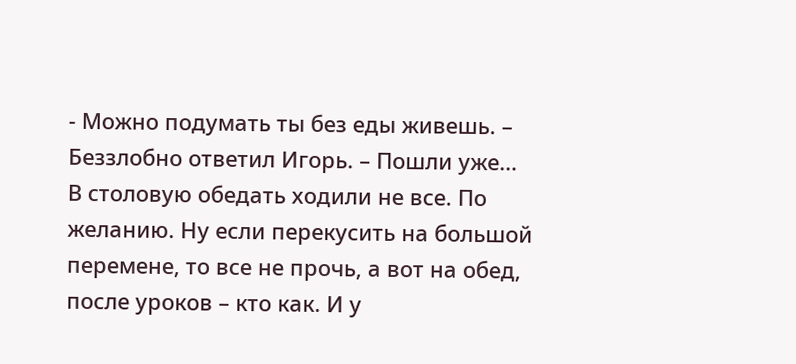- Можно подумать ты без еды живешь. – Беззлобно ответил Игорь. – Пошли уже…
В столовую обедать ходили не все. По желанию. Ну если перекусить на большой перемене, то все не прочь, а вот на обед, после уроков – кто как. И у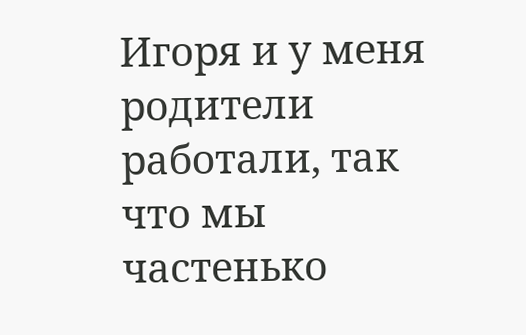Игоря и у меня родители работали, так что мы частенько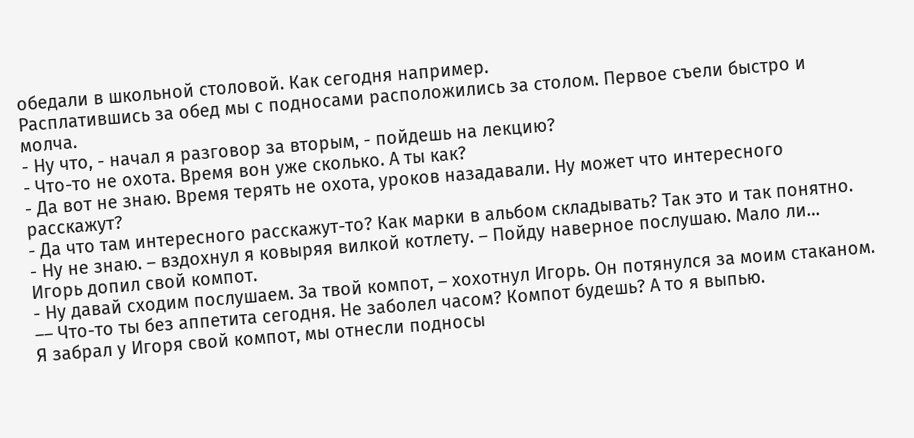обедали в школьной столовой. Как сегодня например.
Расплатившись за обед мы с подносами расположились за столом. Первое съели быстро и молча.
- Ну что, - начал я разговор за вторым, - пойдешь на лекцию?
- Что-то не охота. Время вон уже сколько. А ты как?
- Да вот не знаю. Время терять не охота, уроков назадавали. Ну может что интересного расскажут?
- Да что там интересного расскажут-то? Как марки в альбом складывать? Так это и так понятно.
- Ну не знаю. – вздохнул я ковыряя вилкой котлету. – Пойду наверное послушаю. Мало ли…
Игорь допил свой компот.
- Ну давай сходим послушаем. За твой компот, – хохотнул Игорь. Он потянулся за моим стаканом. –– Что-то ты без аппетита сегодня. Не заболел часом? Компот будешь? А то я выпью.
Я забрал у Игоря свой компот, мы отнесли подносы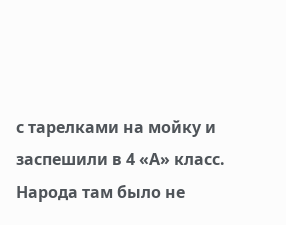с тарелками на мойку и заспешили в 4 «А» класс. Народа там было не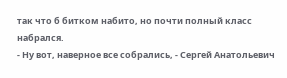так что б битком набито, но почти полный класс набрался.
- Ну вот, наверное все собрались, - Сергей Анатольевич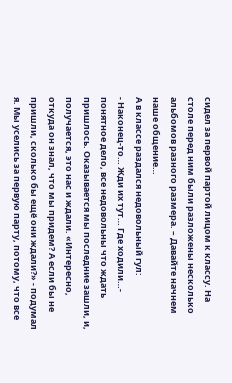сидел за первой партой лицом к классу. На столе перед ним были разложены несколько альбомов разного размера. – Давайте начнем наше общение…
А в классе раздался недовольный гул:
- Наконец-то… Жди их тут… Где ходили…- понятное дело, все недовольны что ждать пришлось. Оказывается мы последние зашли, и, получается, это нас и ждали. «Интересно, откуда он знал, что мы придем? А если бы не пришли, сколько бы ещё они ждали?» - подумал я. Мы уселись за первую парту, потому, что все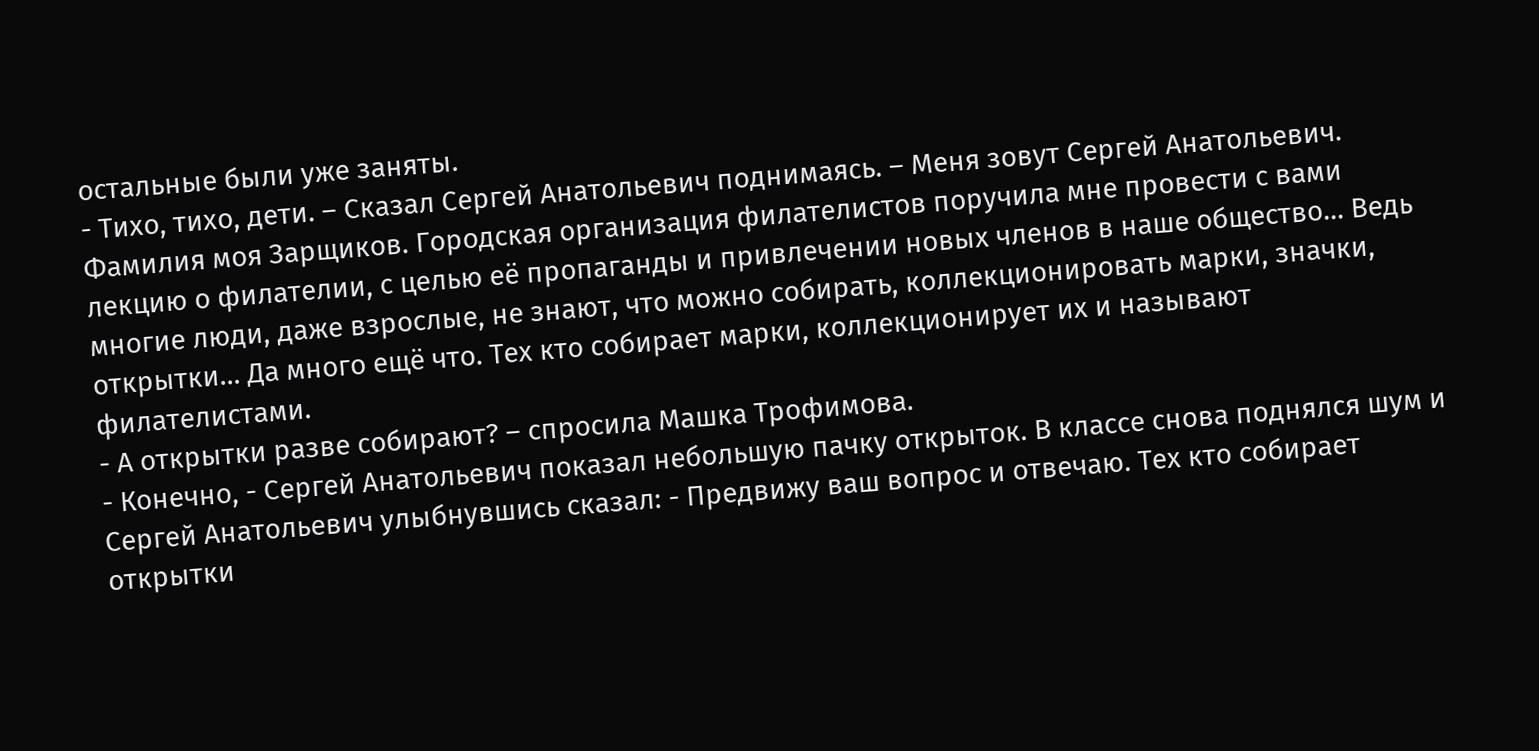остальные были уже заняты.
- Тихо, тихо, дети. – Сказал Сергей Анатольевич поднимаясь. – Меня зовут Сергей Анатольевич. Фамилия моя Зарщиков. Городская организация филателистов поручила мне провести с вами лекцию о филателии, с целью её пропаганды и привлечении новых членов в наше общество… Ведь многие люди, даже взрослые, не знают, что можно собирать, коллекционировать марки, значки, открытки… Да много ещё что. Тех кто собирает марки, коллекционирует их и называют филателистами.
- А открытки разве собирают? – спросила Машка Трофимова.
- Конечно, - Сергей Анатольевич показал небольшую пачку открыток. В классе снова поднялся шум и Сергей Анатольевич улыбнувшись сказал: - Предвижу ваш вопрос и отвечаю. Тех кто собирает открытки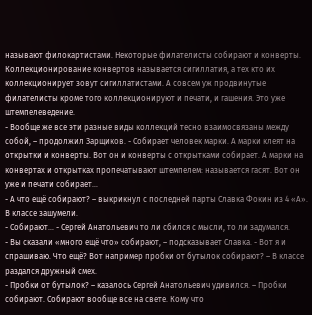называют филокартистами. Некоторые филателисты собирают и конверты. Коллекционирование конвертов называется сигиллатия, а тех кто их коллекционирует зовут сигиллатистами. А совсем уж продвинутые филателисты кроме того коллекционируют и печати, и гашения. Это уже штемпелеведение.
- Вообще же все эти разные виды коллекций тесно взаимосвязаны между собой, – продолжил Зарщиков. - Собирает человек марки. А марки клеят на открытки и конверты. Вот он и конверты с открытками собирает. А марки на конвертах и открытках пропечатывают штемпелем: называется гасят. Вот он уже и печати собирает…
- А что ещё собирают? – выкрикнул с последней парты Славка Фокин из 4 «А». В классе зашумели.
- Собирают… - Сергей Анатольевич то ли сбился с мысли, то ли задумался.
- Вы сказали «много ещё что» собирают, – подсказывает Славка. - Вот я и спрашиваю. Что ещё? Вот например пробки от бутылок собирают? – В классе раздался дружный смех.
- Пробки от бутылок? – казалось Сергей Анатольевич удивился. – Пробки собирают. Собирают вообще все на свете. Кому что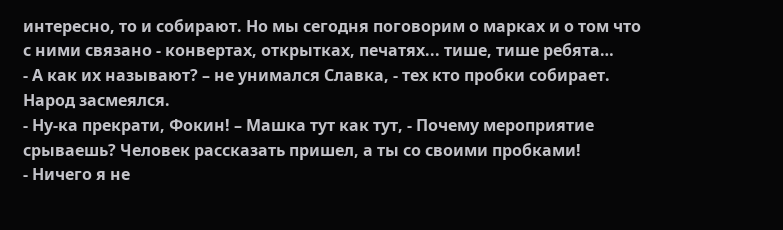интересно, то и собирают. Но мы сегодня поговорим о марках и о том что с ними связано - конвертах, открытках, печатях... тише, тише ребята…
- А как их называют? – не унимался Славка, - тех кто пробки собирает.
Народ засмеялся.
- Ну-ка прекрати, Фокин! – Машка тут как тут, - Почему мероприятие срываешь? Человек рассказать пришел, а ты со своими пробками!
- Ничего я не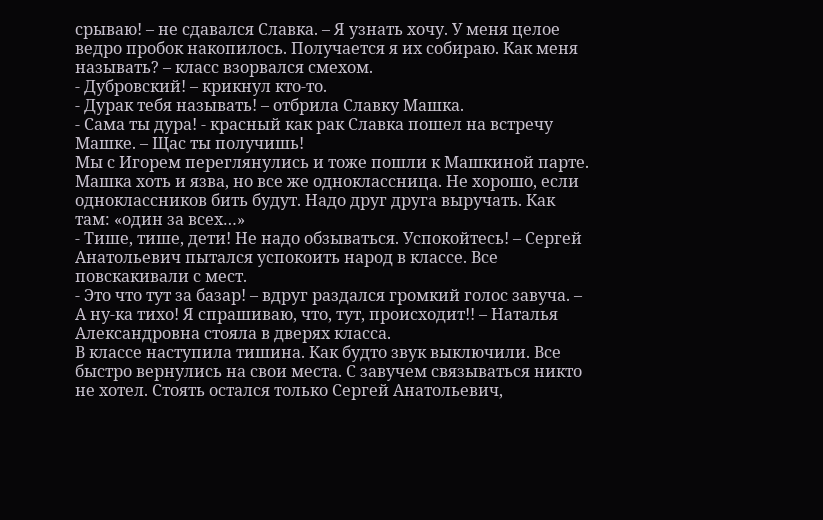срываю! – не сдавался Славка. – Я узнать хочу. У меня целое ведро пробок накопилось. Получается я их собираю. Как меня называть? – класс взорвался смехом.
- Дубровский! – крикнул кто-то.
- Дурак тебя называть! – отбрила Славку Машка.
- Сама ты дура! - красный как рак Славка пошел на встречу Машке. – Щас ты получишь!
Мы с Игорем переглянулись и тоже пошли к Машкиной парте. Машка хоть и язва, но все же одноклассница. Не хорошо, если одноклассников бить будут. Надо друг друга выручать. Как там: «один за всех…»
- Тише, тише, дети! Не надо обзываться. Успокойтесь! – Сергей Анатольевич пытался успокоить народ в классе. Все повскакивали с мест.
- Это что тут за базар! – вдруг раздался громкий голос завуча. – А ну-ка тихо! Я спрашиваю, что, тут, происходит!! – Наталья Александровна стояла в дверях класса.
В классе наступила тишина. Как будто звук выключили. Все быстро вернулись на свои места. С завучем связываться никто не хотел. Стоять остался только Сергей Анатольевич,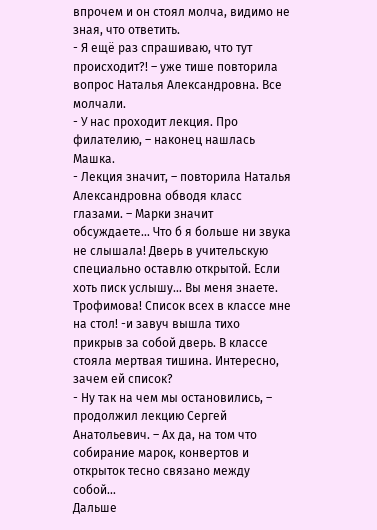впрочем и он стоял молча, видимо не зная, что ответить.
- Я ещё раз спрашиваю, что тут происходит?! – уже тише повторила вопрос Наталья Александровна. Все молчали.
- У нас проходит лекция. Про филателию, – наконец нашлась Машка.
- Лекция значит, – повторила Наталья Александровна обводя класс глазами. – Марки значит обсуждаете… Что б я больше ни звука не слышала! Дверь в учительскую специально оставлю открытой. Если хоть писк услышу… Вы меня знаете. Трофимова! Список всех в классе мне на стол! -и завуч вышла тихо прикрыв за собой дверь. В классе стояла мертвая тишина. Интересно, зачем ей список?
- Ну так на чем мы остановились, – продолжил лекцию Сергей Анатольевич. – Ах да, на том что собирание марок, конвертов и открыток тесно связано между собой…
Дальше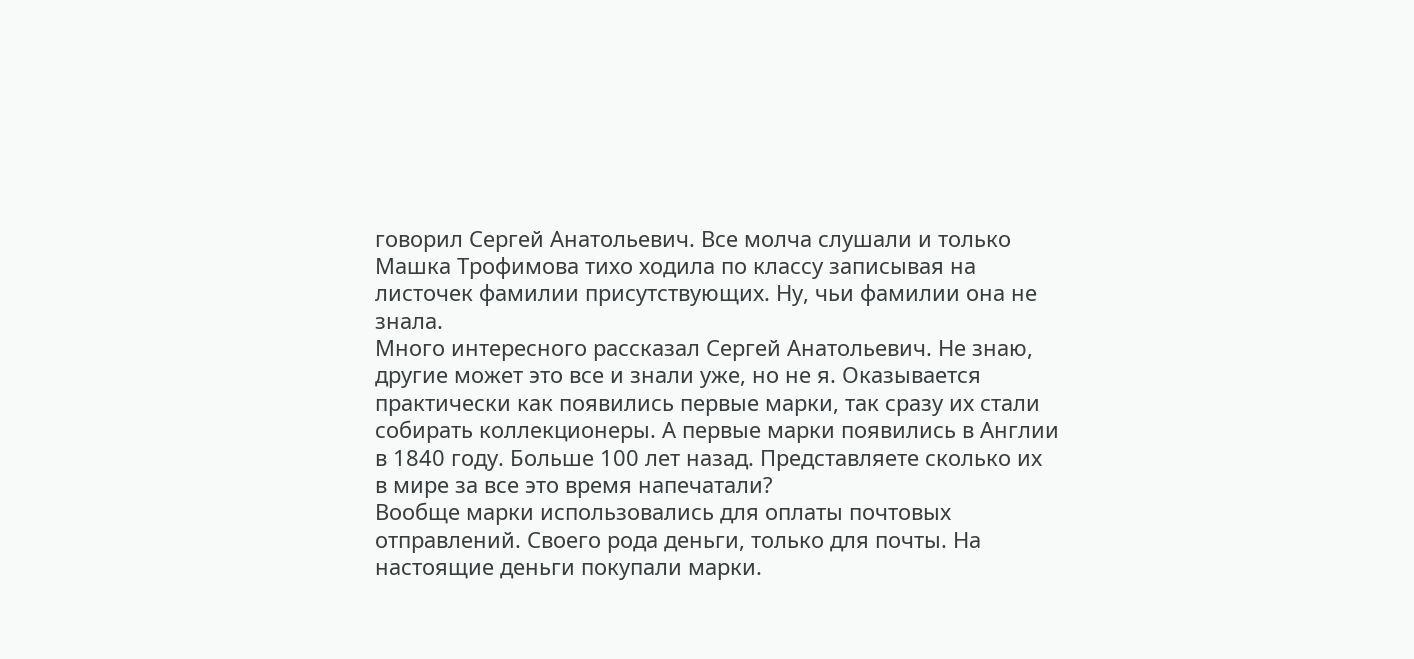говорил Сергей Анатольевич. Все молча слушали и только Машка Трофимова тихо ходила по классу записывая на листочек фамилии присутствующих. Ну, чьи фамилии она не знала.
Много интересного рассказал Сергей Анатольевич. Не знаю, другие может это все и знали уже, но не я. Оказывается практически как появились первые марки, так сразу их стали собирать коллекционеры. А первые марки появились в Англии в 1840 году. Больше 100 лет назад. Представляете сколько их в мире за все это время напечатали?
Вообще марки использовались для оплаты почтовых отправлений. Своего рода деньги, только для почты. На настоящие деньги покупали марки.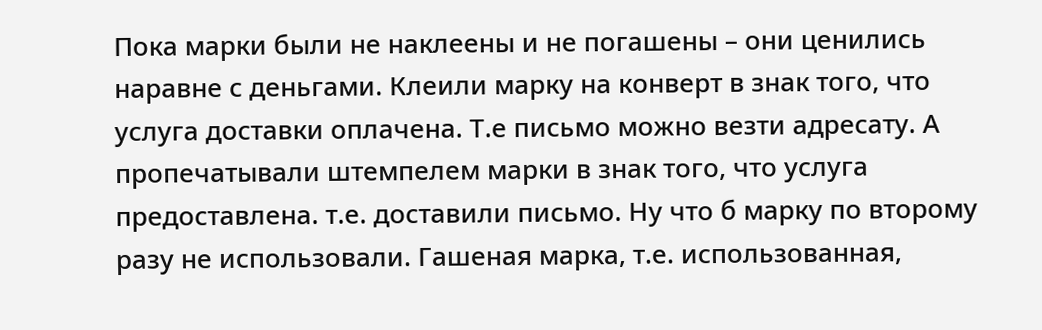Пока марки были не наклеены и не погашены – они ценились наравне с деньгами. Клеили марку на конверт в знак того, что услуга доставки оплачена. Т.е письмо можно везти адресату. А пропечатывали штемпелем марки в знак того, что услуга предоставлена. т.е. доставили письмо. Ну что б марку по второму разу не использовали. Гашеная марка, т.е. использованная,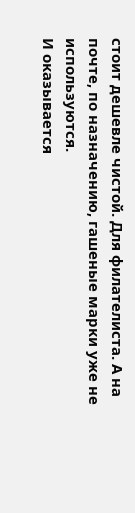стоит дешевле чистой. Для филателиста. А на почте, по назначению, гашеные марки уже не используются.
И оказывается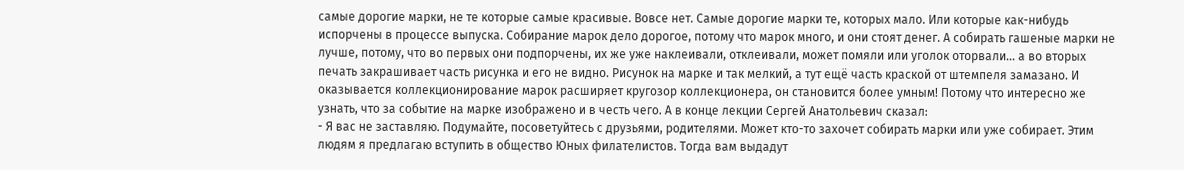самые дорогие марки, не те которые самые красивые. Вовсе нет. Самые дорогие марки те, которых мало. Или которые как-нибудь испорчены в процессе выпуска. Собирание марок дело дорогое, потому что марок много, и они стоят денег. А собирать гашеные марки не лучше, потому, что во первых они подпорчены, их же уже наклеивали, отклеивали, может помяли или уголок оторвали… а во вторых печать закрашивает часть рисунка и его не видно. Рисунок на марке и так мелкий, а тут ещё часть краской от штемпеля замазано. И оказывается коллекционирование марок расширяет кругозор коллекционера, он становится более умным! Потому что интересно же узнать, что за событие на марке изображено и в честь чего. А в конце лекции Сергей Анатольевич сказал:
- Я вас не заставляю. Подумайте, посоветуйтесь с друзьями, родителями. Может кто-то захочет собирать марки или уже собирает. Этим людям я предлагаю вступить в общество Юных филателистов. Тогда вам выдадут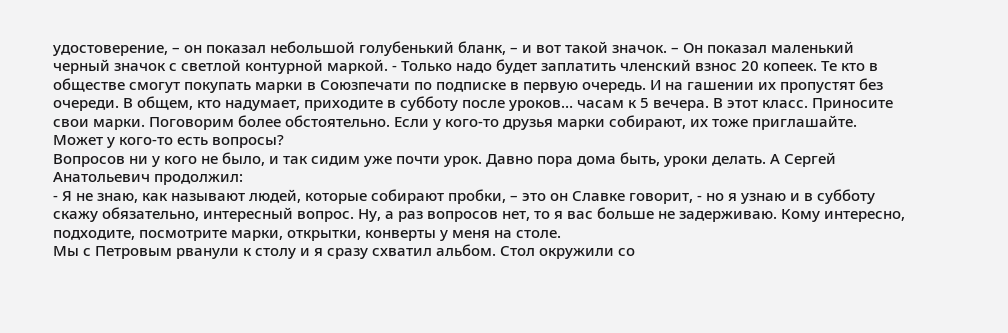удостоверение, – он показал небольшой голубенький бланк, – и вот такой значок. – Он показал маленький черный значок с светлой контурной маркой. - Только надо будет заплатить членский взнос 20 копеек. Те кто в обществе смогут покупать марки в Союзпечати по подписке в первую очередь. И на гашении их пропустят без очереди. В общем, кто надумает, приходите в субботу после уроков… часам к 5 вечера. В этот класс. Приносите свои марки. Поговорим более обстоятельно. Если у кого-то друзья марки собирают, их тоже приглашайте. Может у кого-то есть вопросы?
Вопросов ни у кого не было, и так сидим уже почти урок. Давно пора дома быть, уроки делать. А Сергей Анатольевич продолжил:
- Я не знаю, как называют людей, которые собирают пробки, – это он Славке говорит, - но я узнаю и в субботу скажу обязательно, интересный вопрос. Ну, а раз вопросов нет, то я вас больше не задерживаю. Кому интересно, подходите, посмотрите марки, открытки, конверты у меня на столе.
Мы с Петровым рванули к столу и я сразу схватил альбом. Стол окружили со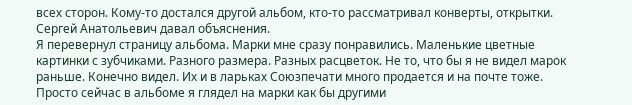всех сторон. Кому-то достался другой альбом, кто-то рассматривал конверты, открытки. Сергей Анатольевич давал объяснения.
Я перевернул страницу альбома. Марки мне сразу понравились. Маленькие цветные картинки с зубчиками. Разного размера. Разных расцветок. Не то, что бы я не видел марок раньше. Конечно видел. Их и в ларьках Союзпечати много продается и на почте тоже. Просто сейчас в альбоме я глядел на марки как бы другими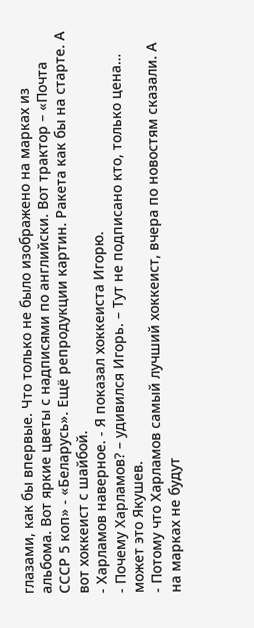глазами, как бы впервые. Что только не было изображено на марках из альбома. Вот яркие цветы с надписями по английски. Вот трактор – «Почта СССР 5 коп» - «Беларусь». Ещё репродукции картин. Ракета как бы на старте. А вот хоккеист с шайбой.
- Харламов наверное. - Я показал хоккеиста Игорю.
- Почему Харламов? – удивился Игорь. – Тут не подписано кто, только цена… может это Якушев.
- Потому что Харламов самый лучший хоккеист, вчера по новостям сказали. А на марках не будут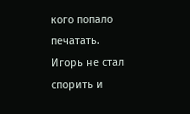кого попало печатать.
Игорь не стал спорить и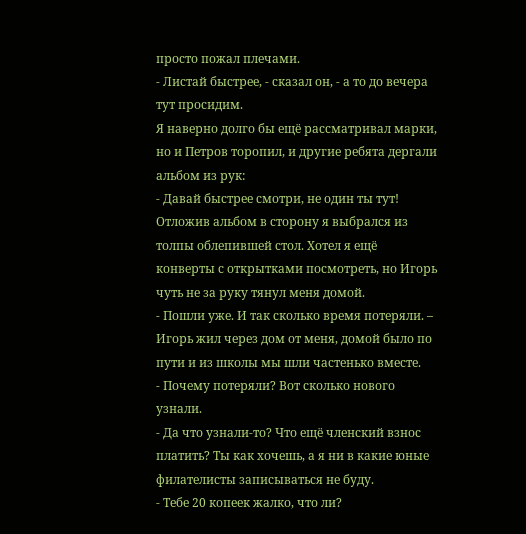просто пожал плечами.
- Листай быстрее, - сказал он, - а то до вечера тут просидим.
Я наверно долго бы ещё рассматривал марки, но и Петров торопил, и другие ребята дергали альбом из рук:
- Давай быстрее смотри, не один ты тут!
Отложив альбом в сторону я выбрался из толпы облепившей стол. Хотел я ещё конверты с открытками посмотреть, но Игорь чуть не за руку тянул меня домой.
- Пошли уже. И так сколько время потеряли. – Игорь жил через дом от меня, домой было по пути и из школы мы шли частенько вместе.
- Почему потеряли? Вот сколько нового узнали.
- Да что узнали-то? Что ещё членский взнос платить? Ты как хочешь, а я ни в какие юные филателисты записываться не буду.
- Тебе 20 копеек жалко, что ли?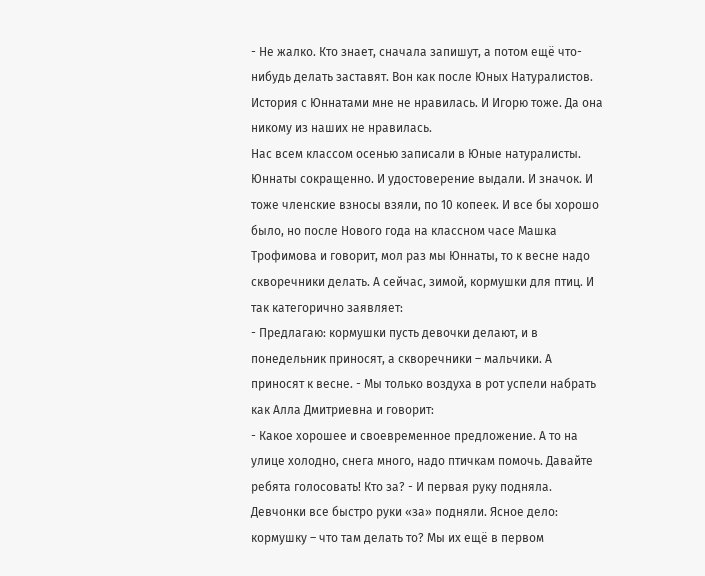- Не жалко. Кто знает, сначала запишут, а потом ещё что-нибудь делать заставят. Вон как после Юных Натуралистов.
История с Юннатами мне не нравилась. И Игорю тоже. Да она никому из наших не нравилась.
Нас всем классом осенью записали в Юные натуралисты. Юннаты сокращенно. И удостоверение выдали. И значок. И тоже членские взносы взяли, по 10 копеек. И все бы хорошо было, но после Нового года на классном часе Машка Трофимова и говорит, мол раз мы Юннаты, то к весне надо скворечники делать. А сейчас, зимой, кормушки для птиц. И так категорично заявляет:
- Предлагаю: кормушки пусть девочки делают, и в понедельник приносят, а скворечники – мальчики. А приносят к весне. - Мы только воздуха в рот успели набрать как Алла Дмитриевна и говорит:
- Какое хорошее и своевременное предложение. А то на улице холодно, снега много, надо птичкам помочь. Давайте ребята голосовать! Кто за? - И первая руку подняла.
Девчонки все быстро руки «за» подняли. Ясное дело: кормушку – что там делать то? Мы их ещё в первом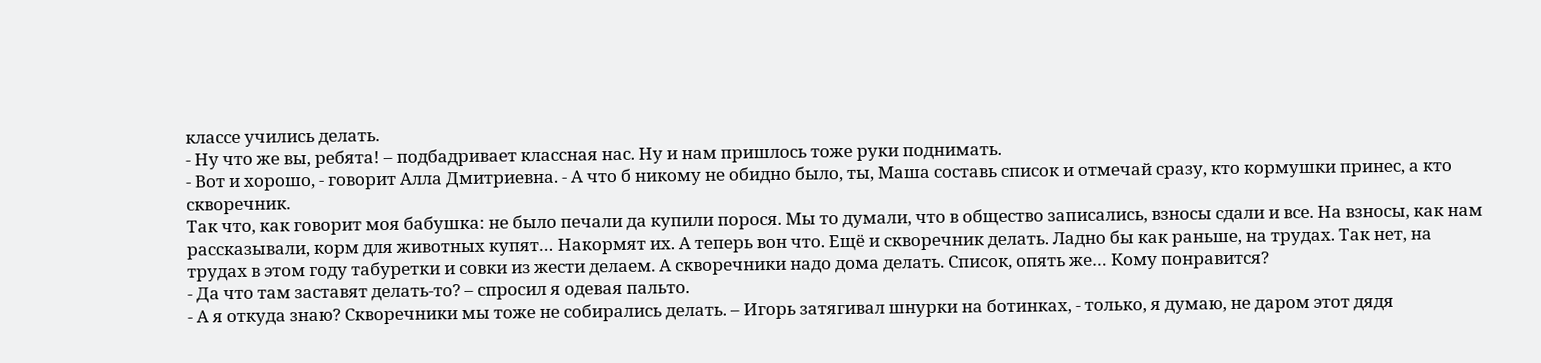классе учились делать.
- Ну что же вы, ребята! – подбадривает классная нас. Ну и нам пришлось тоже руки поднимать.
- Вот и хорошо, - говорит Алла Дмитриевна. - А что б никому не обидно было, ты, Маша составь список и отмечай сразу, кто кормушки принес, а кто скворечник.
Так что, как говорит моя бабушка: не было печали да купили порося. Мы то думали, что в общество записались, взносы сдали и все. На взносы, как нам рассказывали, корм для животных купят… Накормят их. А теперь вон что. Ещё и скворечник делать. Ладно бы как раньше, на трудах. Так нет, на трудах в этом году табуретки и совки из жести делаем. А скворечники надо дома делать. Список, опять же… Кому понравится?
- Да что там заставят делать-то? – спросил я одевая пальто.
- А я откуда знаю? Скворечники мы тоже не собирались делать. – Игорь затягивал шнурки на ботинках, - только, я думаю, не даром этот дядя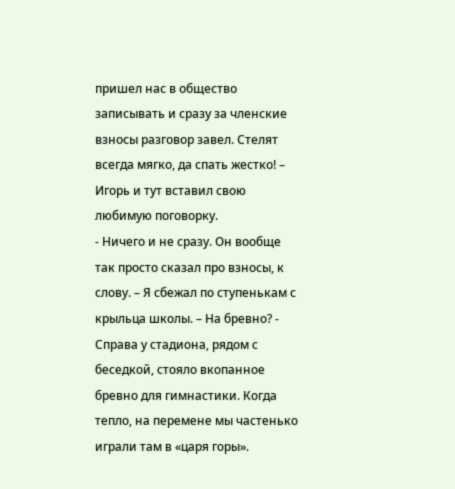пришел нас в общество записывать и сразу за членские взносы разговор завел. Стелят всегда мягко, да спать жестко! – Игорь и тут вставил свою любимую поговорку.
- Ничего и не сразу. Он вообще так просто сказал про взносы, к слову. – Я сбежал по ступенькам с крыльца школы. – На бревно? - Справа у стадиона, рядом с беседкой, стояло вкопанное бревно для гимнастики. Когда тепло, на перемене мы частенько играли там в «царя горы».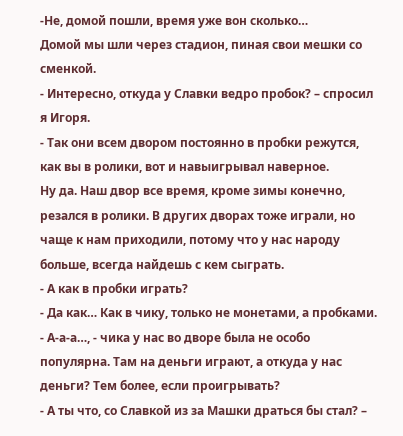-Не, домой пошли, время уже вон сколько…
Домой мы шли через стадион, пиная свои мешки со сменкой.
- Интересно, откуда у Славки ведро пробок? – спросил я Игоря.
- Так они всем двором постоянно в пробки режутся, как вы в ролики, вот и навыигрывал наверное.
Ну да. Наш двор все время, кроме зимы конечно, резался в ролики. В других дворах тоже играли, но чаще к нам приходили, потому что у нас народу больше, всегда найдешь с кем сыграть.
- А как в пробки играть?
- Да как… Как в чику, только не монетами, а пробками.
- А-а-а…, - чика у нас во дворе была не особо популярна. Там на деньги играют, а откуда у нас деньги? Тем более, если проигрывать?
- А ты что, со Славкой из за Машки драться бы стал? –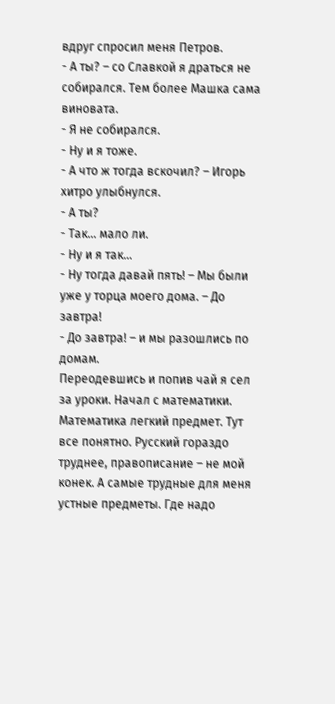вдруг спросил меня Петров.
- А ты? – со Славкой я драться не собирался. Тем более Машка сама виновата.
- Я не собирался.
- Ну и я тоже.
- А что ж тогда вскочил? – Игорь хитро улыбнулся.
- А ты?
- Так… мало ли.
- Ну и я так…
- Ну тогда давай пять! – Мы были уже у торца моего дома. – До завтра!
- До завтра! – и мы разошлись по домам.
Переодевшись и попив чай я сел за уроки. Начал с математики. Математика легкий предмет. Тут все понятно. Русский гораздо труднее, правописание – не мой конек. А самые трудные для меня устные предметы. Где надо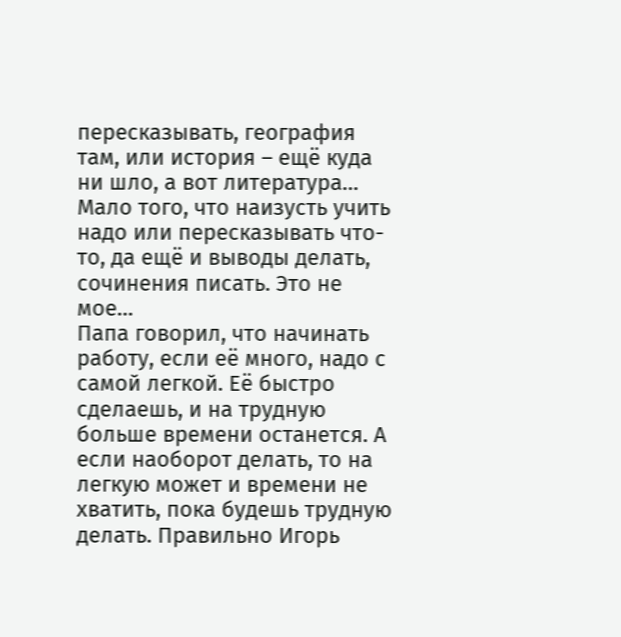пересказывать, география там, или история – ещё куда ни шло, а вот литература… Мало того, что наизусть учить надо или пересказывать что-то, да ещё и выводы делать, сочинения писать. Это не мое…
Папа говорил, что начинать работу, если её много, надо с самой легкой. Её быстро сделаешь, и на трудную больше времени останется. А если наоборот делать, то на легкую может и времени не хватить, пока будешь трудную делать. Правильно Игорь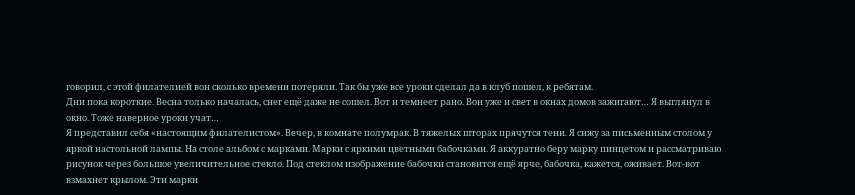говорил, с этой филателией вон сколько времени потеряли. Так бы уже все уроки сделал да в клуб пошел, к ребятам.
Дни пока короткие. Весна только началась, снег ещё даже не сошел. Вот и темнеет рано. Вон уже и свет в окнах домов зажигают… Я выглянул в окно. Тоже наверное уроки учат…
Я представил себя «настоящим филателистом». Вечер, в комнате полумрак. В тяжелых шторах прячутся тени. Я сижу за письменным столом у яркой настольной лампы. На столе альбом с марками. Марки с яркими цветными бабочками. Я аккуратно беру марку пинцетом и рассматриваю рисунок через большое увеличительное стекло. Под стеклом изображение бабочки становится ещё ярче, бабочка, кажется, оживает. Вот-вот взмахнет крылом. Эти марки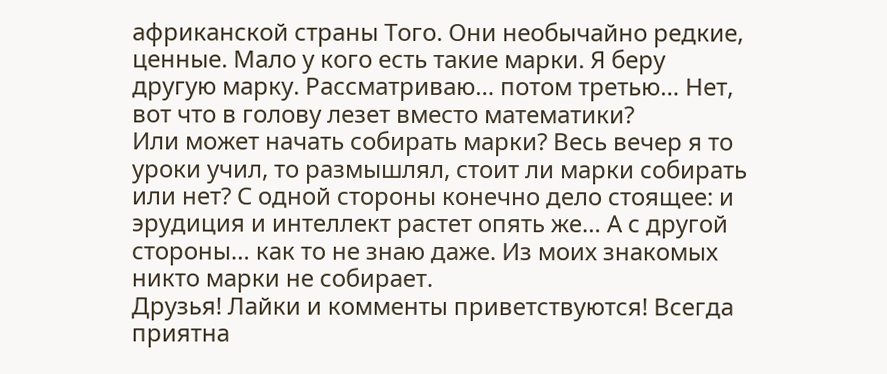африканской страны Того. Они необычайно редкие, ценные. Мало у кого есть такие марки. Я беру другую марку. Рассматриваю… потом третью… Нет, вот что в голову лезет вместо математики?
Или может начать собирать марки? Весь вечер я то уроки учил, то размышлял, стоит ли марки собирать или нет? С одной стороны конечно дело стоящее: и эрудиция и интеллект растет опять же… А с другой стороны… как то не знаю даже. Из моих знакомых никто марки не собирает.
Друзья! Лайки и комменты приветствуются! Всегда приятна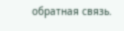обратная связь.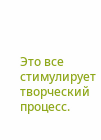Это все стимулирует творческий процесс.